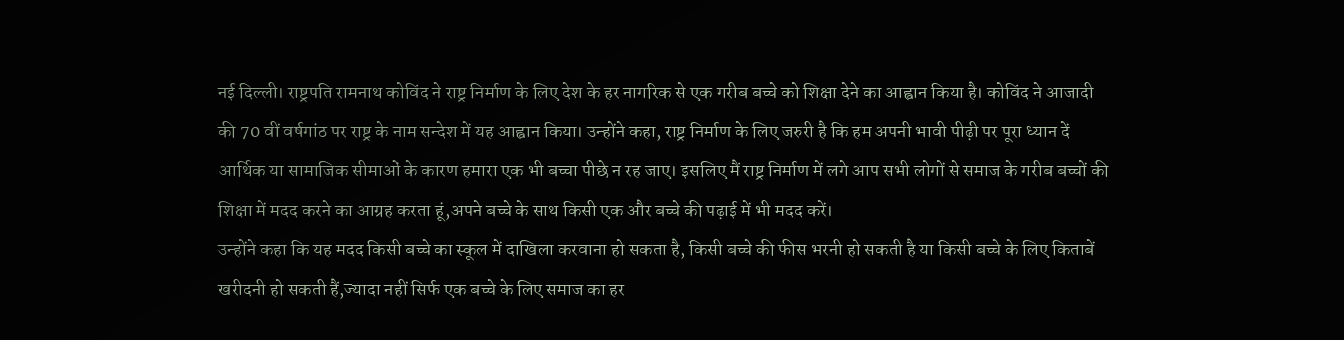नई दिल्ली। राष्ट्रपति रामनाथ कोविंद ने राष्ट्र निर्माण के लिए देश के हर नागरिक से एक गरीब बच्चे को शिक्षा देने का आह्वान किया है। कोविंद ने आजादी की 70 वीं वर्षगांठ पर राष्ट्र के नाम सन्देश में यह आह्वान किया। उन्होंने कहा, राष्ट्र निर्माण के लिए जरुरी है कि हम अपनी भावी पीढ़ी पर पूरा ध्यान दें आर्थिक या सामाजिक सीमाओं के कारण हमारा एक भी बच्चा पीछे न रह जाए। इसलिए मैं राष्ट्र निर्माण में लगे आप सभी लोगों से समाज के गरीब बच्चों की शिक्षा में मदद करने का आग्रह करता हूं,अपने बच्चे के साथ किसी एक और बच्चे की पढ़ाई में भी मदद करें।
उन्होंने कहा कि यह मदद किसी बच्चे का स्कूल में दाखिला करवाना हो सकता है, किसी बच्चे की फीस भरनी हो सकती है या किसी बच्चे के लिए किताबें खरीदनी हो सकती हैं,ज्यादा नहीं सिर्फ एक बच्चे के लिए समाज का हर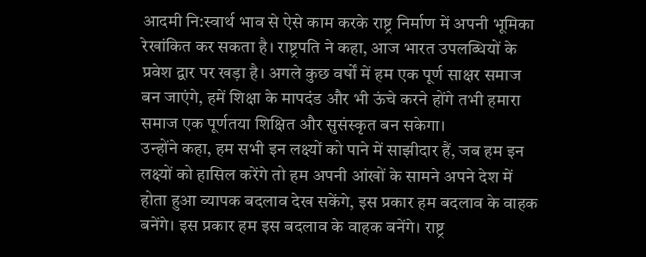आदमी नि:स्वार्थ भाव से ऐसे काम करके राष्ट्र निर्माण में अपनी भूमिका रेखांकित कर सकता है। राष्ट्रपति ने कहा, आज भारत उपलब्धियों के प्रवेश द्वार पर खड़ा है। अगले कुछ वर्षों में हम एक पूर्ण साक्षर समाज बन जाएंगे, हमें शिक्षा के मापदंड और भी ऊंचे करने होंगे तभी हमारा समाज एक पूर्णतया शिक्षित और सुसंस्कृत बन सकेगा।
उन्होंने कहा, हम सभी इन लक्ष्यों को पाने में साझीदार हैं, जब हम इन लक्ष्यों को हासिल करेंगे तो हम अपनी आंखों के सामने अपने देश में होता हुआ व्यापक बदलाव देख सकेंगे, इस प्रकार हम बदलाव के वाहक बनेंगे। इस प्रकार हम इस बदलाव के वाहक बनेंगे। राष्ट्र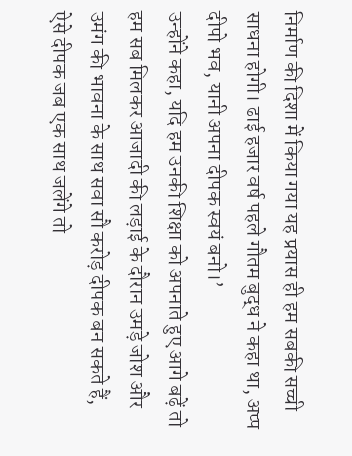निर्माण की दिशा में किया गया यह प्रयास ही हम सबकी सच्ची साधना होगी। ढाई हजार वर्ष पहले गौतम बुद्ध ने कहा था, अप्प दीपो भव, यानी अपना दीपक स्वयं बनो।’
उन्होंने कहा, यदि हम उनकी शिक्षा को अपनाते हुए आगे बढ़ें तो हम सब मिलकर आजादी की लड़ाई के दौरान उमड़े जोश और उमंग की भावना के साथ सवा सौ करोड़ दीपक बन सकते हैं, ऐसे दीपक जब एक साथ जलेंगे तो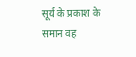सूर्य के प्रकाश के समान वह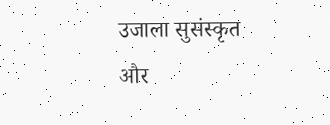उजाला सुसंस्कृत और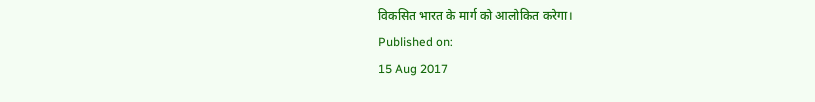विकसित भारत के मार्ग को आलोकित करेगा।
Published on:
15 Aug 2017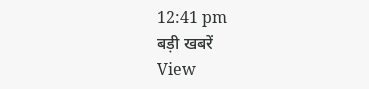12:41 pm
बड़ी खबरें
View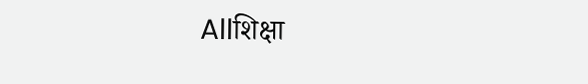Allशिक्षा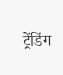ट्रेंडिंग